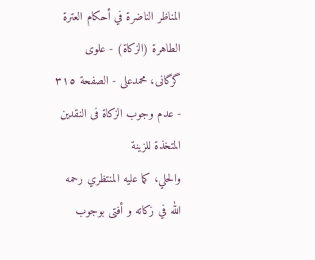المناظر الناضرة في أحکام العترة الطاهرة (الزکاة) - علوی گرگانی، محمدعلی - الصفحة ٣١٥ - عدم وجوب الزکاة فی النقدين المتخذة للزينة
والحلي، كما عليه المنتظري رحمه الله في زكاته و أفتى بوجوب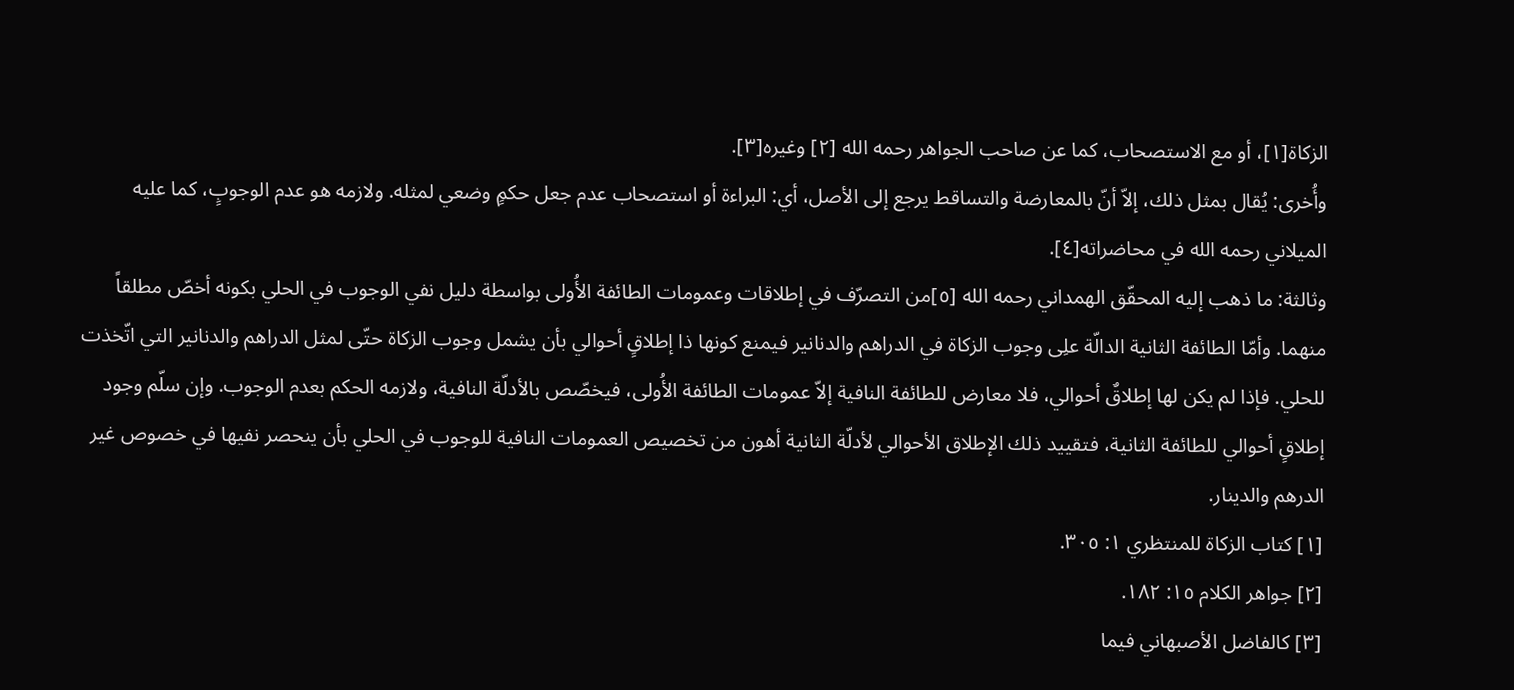الزكاة[١]، أو مع الاستصحاب، كما عن صاحب الجواهر رحمه الله [٢] وغيره[٣].
وأُخرى: يُقال بمثل ذلك، إلاّ أنّ بالمعارضة والتساقط يرجع إلى الأصل، أي: البراءة أو استصحاب عدم جعل حكمٍ وضعي لمثله. ولازمه هو عدم الوجوبٍ، كما عليه الميلاني رحمه الله في محاضراته[٤].
وثالثة: ما ذهب إليه المحقّق الهمداني رحمه الله [٥]من التصرّف في إطلاقات وعمومات الطائفة الأُولى بواسطة دليل نفي الوجوب في الحلي بكونه أخصّ مطلقاً منهما. وأمّا الطائفة الثانية الدالّة علِی وجوب الزكاة في الدراهم والدنانير فيمنع كونها ذا إطلاقٍ أحوالي بأن يشمل وجوب الزكاة حتّى لمثل الدراهم والدنانير التي اتّخذت للحلي. فإذا لم يكن لها إطلاقٌ أحوالي، فلا معارض للطائفة النافية إلاّ عمومات الطائفة الأُولى، فيخصّص بالأدلّة النافية، ولازمه الحكم بعدم الوجوب. وإن سلّم وجود إطلاقٍ أحوالي للطائفة الثانية، فتقييد ذلك الإطلاق الأحوالي لأدلّة الثانية أهون من تخصيص العمومات النافية للوجوب في الحلي بأن ينحصر نفيها في خصوص غير الدرهم والدينار.
[١] کتاب الزکاة للمنتظري ١: ٣٠٥.
[٢] جواهر الکلام ١٥: ١٨٢.
[٣] کالفاضل الأصبهاني فيما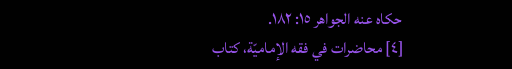حکاه عنه الجواهر ١٥: ١٨٢.
[٤] محاضرات في فقه الإماميّة، کتاب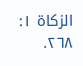الزکاة ١: ٢٦٨.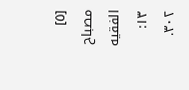[٥] مصباح الفقيه ١٣: ٣٠٢.